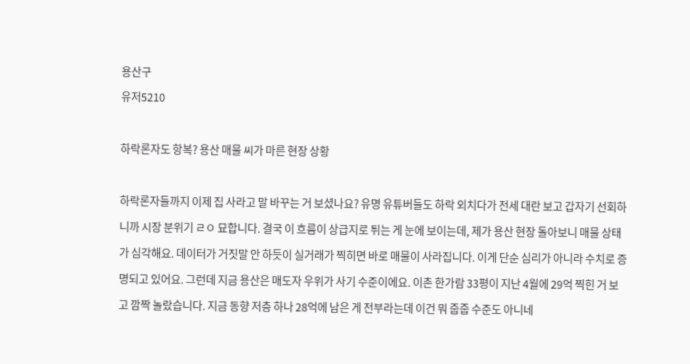용산구
유저5210

하락론자도 항복? 용산 매물 씨가 마른 현장 상황

하락론자들까지 이제 집 사라고 말 바꾸는 거 보셨나요? 유명 유튜버들도 하락 외치다가 전세 대란 보고 갑자기 선회하니까 시장 분위기 ㄹㅇ 묘합니다. 결국 이 흐름이 상급지로 튀는 게 눈에 보이는데, 제가 용산 현장 돌아보니 매물 상태가 심각해요. 데이터가 거짓말 안 하듯이 실거래가 찍히면 바로 매물이 사라집니다. 이게 단순 심리가 아니라 수치로 증명되고 있어요. 그런데 지금 용산은 매도자 우위가 사기 수준이에요. 이촌 한가람 33평이 지난 4월에 29억 찍힌 거 보고 깜짝 놀랐습니다. 지금 동향 저층 하나 28억에 남은 게 전부라는데 이건 뭐 줍줍 수준도 아니네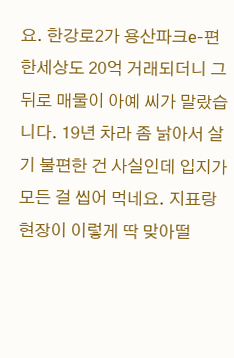요. 한강로2가 용산파크e-편한세상도 20억 거래되더니 그 뒤로 매물이 아예 씨가 말랐습니다. 19년 차라 좀 낡아서 살기 불편한 건 사실인데 입지가 모든 걸 씹어 먹네요. 지표랑 현장이 이렇게 딱 맞아떨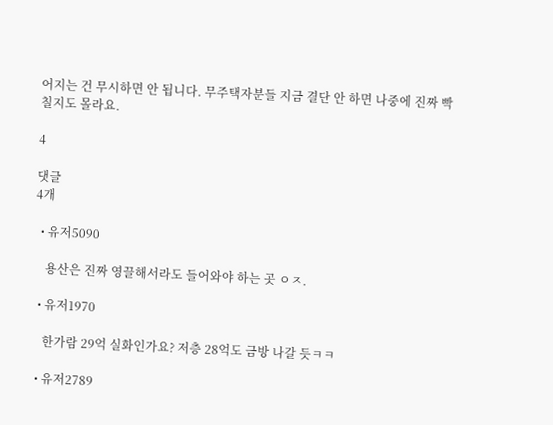어지는 건 무시하면 안 됩니다. 무주택자분들 지금 결단 안 하면 나중에 진짜 빡칠지도 몰라요.

4

댓글
4개

  • 유저5090

    용산은 진짜 영끌해서라도 들어와야 하는 곳 ㅇㅈ.

  • 유저1970

    한가람 29억 실화인가요? 저층 28억도 금방 나갈 듯ㅋㅋ

  • 유저2789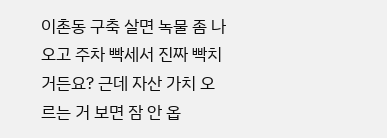이촌동 구축 살면 녹물 좀 나오고 주차 빡세서 진짜 빡치거든요? 근데 자산 가치 오르는 거 보면 잠 안 옵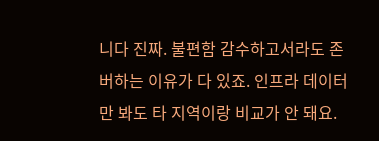니다 진짜. 불편함 감수하고서라도 존버하는 이유가 다 있죠. 인프라 데이터만 봐도 타 지역이랑 비교가 안 돼요.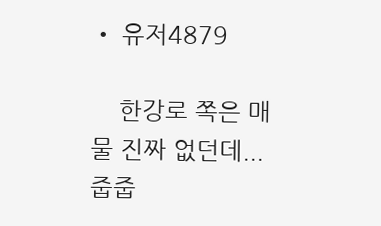• 유저4879

    한강로 쪽은 매물 진짜 없던데... 줍줍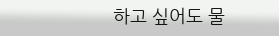하고 싶어도 물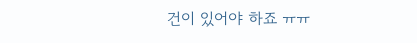건이 있어야 하죠 ㅠㅠ